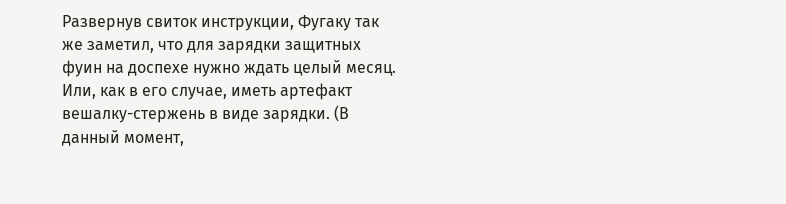Развернув свиток инструкции, Фугаку так же заметил, что для зарядки защитных фуин на доспехе нужно ждать целый месяц. Или, как в его случае, иметь артефакт вешалку-стержень в виде зарядки. (В данный момент,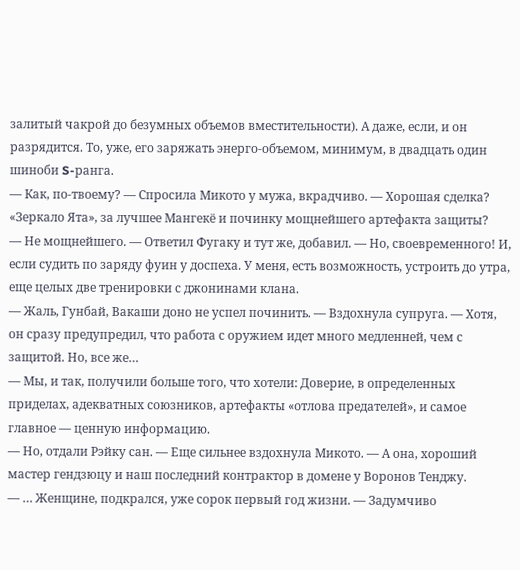залитый чакрой до безумных объемов вместительности). А даже, если, и он разрядится. То, уже, его заряжать энерго-объемом, минимум, в двадцать один шиноби S-ранга.
— Как, по-твоему? — Спросила Микото у мужа, вкрадчиво. — Хорошая сделка? «Зеркало Ята», за лучшее Мангекё и починку мощнейшего артефакта защиты?
— Не мощнейшего. — Ответил Фугаку и тут же, добавил. — Но, своевременного! И, если судить по заряду фуин у доспеха. У меня, есть возможность, устроить до утра, еще целых две тренировки с джонинами клана.
— Жаль, Гунбай, Вакаши доно не успел починить. — Вздохнула супруга. — Хотя, он сразу предупредил, что работа с оружием идет много медленней, чем с защитой. Но, все же…
— Мы, и так, получили больше того, что хотели: Доверие, в определенных приделах, адекватных союзников, артефакты «отлова предателей», и самое главное — ценную информацию.
— Но, отдали Рэйку сан. — Еще сильнее вздохнула Микото. — А она, хороший мастер гендзюцу и наш последний контрактор в домене у Воронов Тенджу.
— … Женщине, подкрался, уже сорок первый год жизни. — Задумчиво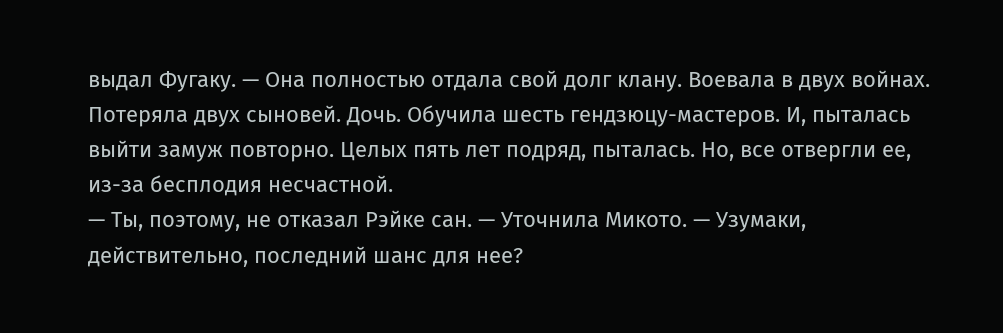выдал Фугаку. — Она полностью отдала свой долг клану. Воевала в двух войнах. Потеряла двух сыновей. Дочь. Обучила шесть гендзюцу-мастеров. И, пыталась выйти замуж повторно. Целых пять лет подряд, пыталась. Но, все отвергли ее, из-за бесплодия несчастной.
— Ты, поэтому, не отказал Рэйке сан. — Уточнила Микото. — Узумаки, действительно, последний шанс для нее?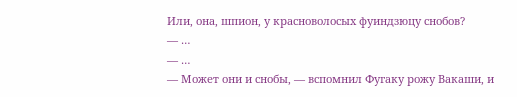Или, она, шпион, у красноволосых фуиндзюцу снобов?
— …
— …
— Может они и снобы, — вспомнил Фугаку рожу Вакаши, и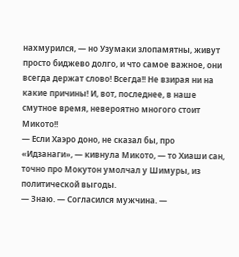нахмурился, — но Узумаки злопамятны, живут просто биджево долго, и что самое важное, они всегда держат слово! Всегда!! Не взирая ни на какие причины! И, вот, последнее, в наше смутное время, невероятно многого стоит Микото!!
— Если Хаэро доно, не сказал бы, про «Идзанаги», — кивнула Микото, — то Хиаши сан, точно про Мокутон умолчал у Шимуры, из политической выгоды.
— Знаю. — Согласился мужчина. —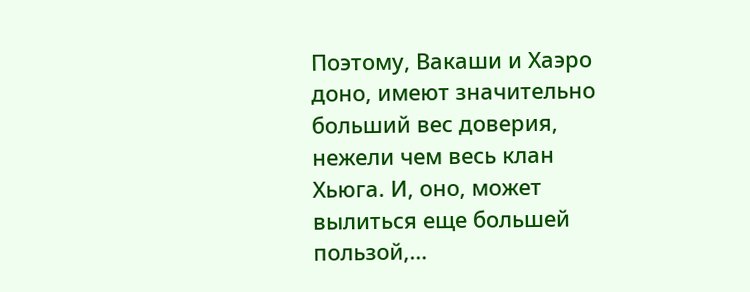Поэтому, Вакаши и Хаэро доно, имеют значительно больший вес доверия, нежели чем весь клан Хьюга. И, оно, может вылиться еще большей пользой,…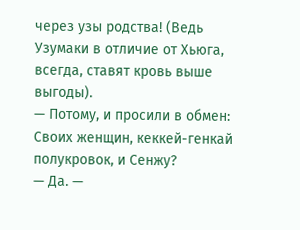через узы родства! (Ведь Узумаки в отличие от Хьюга, всегда, ставят кровь выше выгоды).
— Потому, и просили в обмен: Своих женщин, кеккей-генкай полукровок, и Сенжу?
— Да. —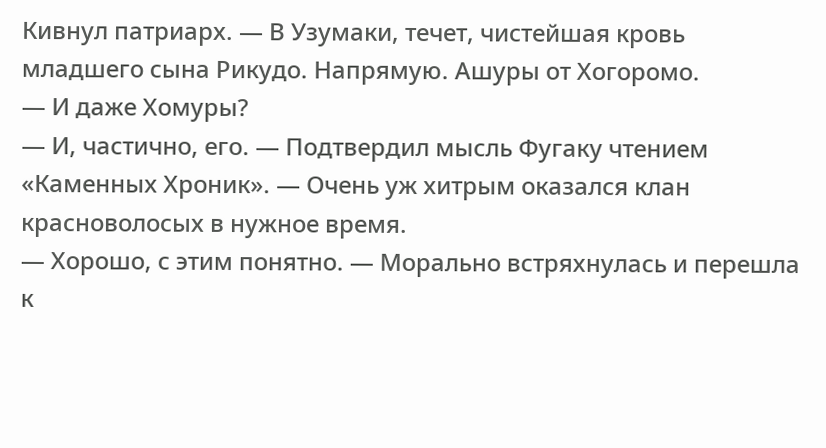Кивнул патриарх. — В Узумаки, течет, чистейшая кровь младшего сына Рикудо. Напрямую. Ашуры от Хогоромо.
— И даже Хомуры?
— И, частично, его. — Подтвердил мысль Фугаку чтением «Каменных Хроник». — Очень уж хитрым оказался клан красноволосых в нужное время.
— Хорошо, с этим понятно. — Морально встряхнулась и перешла к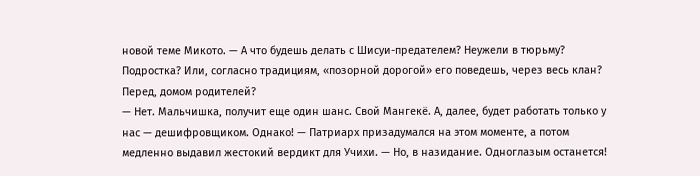новой теме Микото. — А что будешь делать с Шисуи-предателем? Неужели в тюрьму? Подростка? Или, согласно традициям, «позорной дорогой» его поведешь, через весь клан? Перед, домом родителей?
— Нет. Мальчишка, получит еще один шанс. Свой Мангекё. А, далее, будет работать только у нас — дешифровщиком. Однако! — Патриарх призадумался на этом моменте, а потом медленно выдавил жестокий вердикт для Учихи. — Но, в назидание. Одноглазым останется!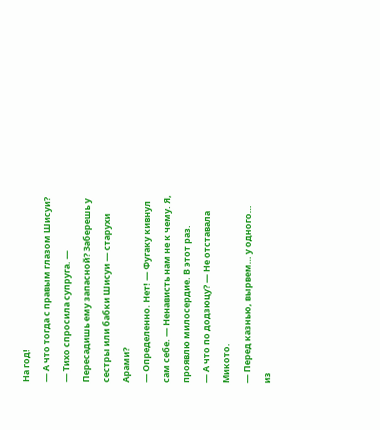На год!
— А что тогда с правым глазом Шисуи? — Тихо спросила супруга. — Пересадишь ему запасной? Заберешь у сестры или бабки Шисуи — старухи Арами?
— Определенно. Нет! — Фугаку кивнул сам себе. — Ненависть нам не к чему. Я, проявлю милосердие. В этот раз.
— А что по додзюцу? — Не отставала Микото.
— Перед казнью, вырвем… у одного… из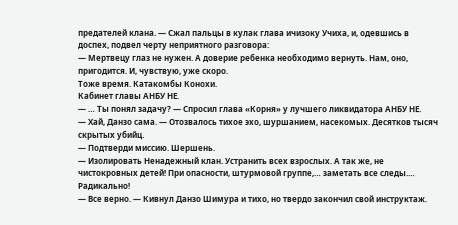предателей клана. — Сжал пальцы в кулак глава ичизоку Учиха, и, одевшись в доспех, подвел черту неприятного разговора:
— Мертвецу глаз не нужен. А доверие ребенка необходимо вернуть. Нам, оно, пригодится. И, чувствую, уже скоро.
Тоже время. Катакомбы Конохи.
Кабинет главы АНБУ НЕ.
— … Ты понял задачу? — Спросил глава «Корня» у лучшего ликвидатора АНБУ НЕ.
— Хай, Данзо сама. — Отозвалось тихое эхо, шуршанием, насекомых. Десятков тысяч скрытых убийц.
— Подтверди миссию. Шершень.
— Изолировать Ненадежный клан. Устранить всех взрослых. А так же, не чистокровных детей! При опасности, штурмовой группе,… заметать все следы.… Радикально!
— Все верно. — Кивнул Данзо Шимура и тихо, но твердо закончил свой инструктаж.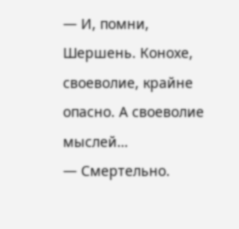— И, помни, Шершень. Конохе, своеволие, крайне опасно. А своеволие мыслей…
— Смертельно.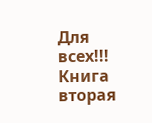Для всех!!!
Книга вторая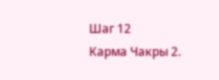Шаг 12
Карма Чакры 2.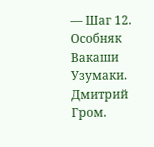— Шаг 12.
Особняк Вакаши Узумаки.
Дмитрий Гром.